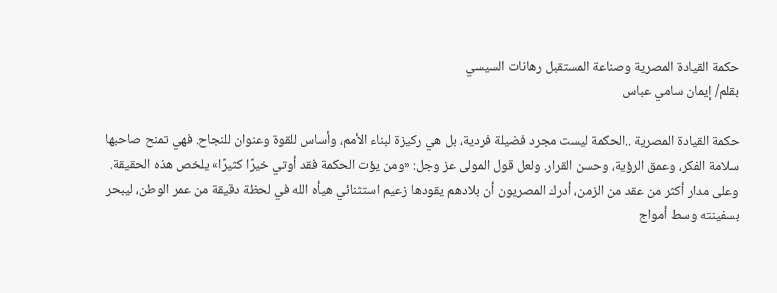حكمة القيادة المصرية وصناعة المستقبل رهانات السيسي
بقلم/ إيمان سامي عباس

حكمة القيادة المصرية ..الحكمة ليست مجرد فضيلة فردية، بل هي ركيزة لبناء الأمم، وأساس للقوة وعنوان للنجاح. فهي تمنح صاحبها سلامة الفكر، وعمق الرؤية، وحسن القرار. ولعل قول المولى عز وجل: «ومن يؤت الحكمة فقد أوتي خيرًا كثيرًا» يلخص هذه الحقيقة.
وعلى مدار أكثر من عقد من الزمن، أدرك المصريون أن بلادهم يقودها زعيم استثنائي هيأه الله في لحظة دقيقة من عمر الوطن، ليبحر بسفينته وسط أمواج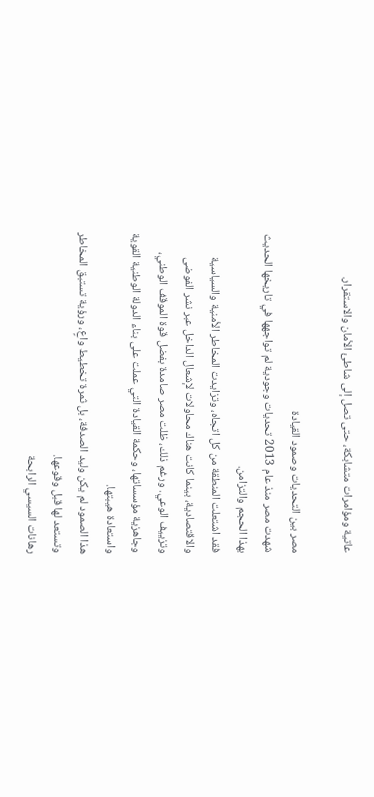عاتية ومؤامرات متشابكة، حتى تصل إلى شاطئ الأمان والاستقرار.

مصر بين التحديات وصمود القيادة
شهدت مصر منذ عام 2013 تحديات وجودية لم تواجهها في تاريخها الحديث بهذا الحجم والتزامن.
فقد اشتعلت المنطقة من كل اتجاه، وتزايدت المخاطر الأمنية والسياسية والاقتصادية، بينما كانت هناك محاولات لإشعال الداخل عبر نشر الفوضى وتزييف الوعي. ورغم ذلك، ظلت مصر صامدة بفضل قوة الموقف الوطني، وجاهزية مؤسساتها، وحكمة القيادة التي عملت على بناء الدولة الوطنية القوية واستعادة هيبتها.
هذا الصمود لم يكن وليد الصدفة، بل ثمرة تخطيط واعٍ، ورؤية تستبق المخاطر وتستعد لها قبل وقوعها.
رهانات السيسي الرابحة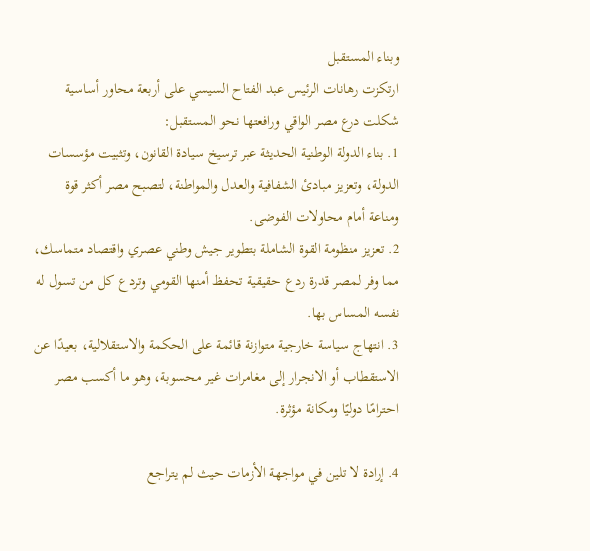وبناء المستقبل
ارتكزت رهانات الرئيس عبد الفتاح السيسي على أربعة محاور أساسية شكلت درع مصر الواقي ورافعتها نحو المستقبل:
1. بناء الدولة الوطنية الحديثة عبر ترسيخ سيادة القانون، وتثبيت مؤسسات الدولة، وتعزيز مبادئ الشفافية والعدل والمواطنة، لتصبح مصر أكثر قوة ومناعة أمام محاولات الفوضى.
2. تعزيز منظومة القوة الشاملة بتطوير جيش وطني عصري واقتصاد متماسك، مما وفر لمصر قدرة ردع حقيقية تحفظ أمنها القومي وتردع كل من تسول له نفسه المساس بها.
3. انتهاج سياسة خارجية متوازنة قائمة على الحكمة والاستقلالية، بعيدًا عن الاستقطاب أو الانجرار إلى مغامرات غير محسوبة، وهو ما أكسب مصر احترامًا دوليًا ومكانة مؤثرة.

4. إرادة لا تلين في مواجهة الأزمات حيث لم يتراجع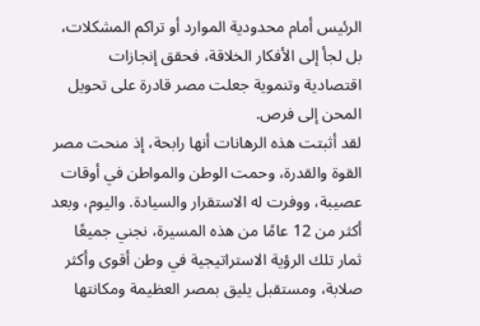الرئيس أمام محدودية الموارد أو تراكم المشكلات، بل لجأ إلى الأفكار الخلاقة، فحقق إنجازات اقتصادية وتنموية جعلت مصر قادرة على تحويل المحن إلى فرص.
لقد أثبتت هذه الرهانات أنها رابحة، إذ منحت مصر القوة والقدرة، وحمت الوطن والمواطن في أوقات عصيبة، ووفرت له الاستقرار والسيادة. واليوم، وبعد أكثر من 12 عامًا من هذه المسيرة، نجني جميعًا ثمار تلك الرؤية الاستراتيجية في وطن أقوى وأكثر صلابة، ومستقبل يليق بمصر العظيمة ومكانتها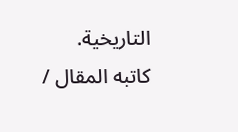التاريخية.
كاتبه المقال /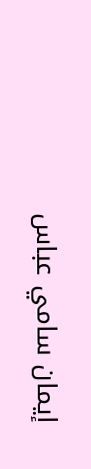إيمان سامي عباس